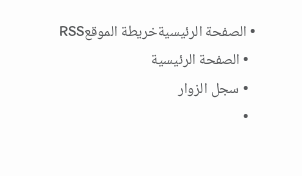• الصفحة الرئيسيةخريطة الموقعRSS
  • الصفحة الرئيسية
  • سجل الزوار
  •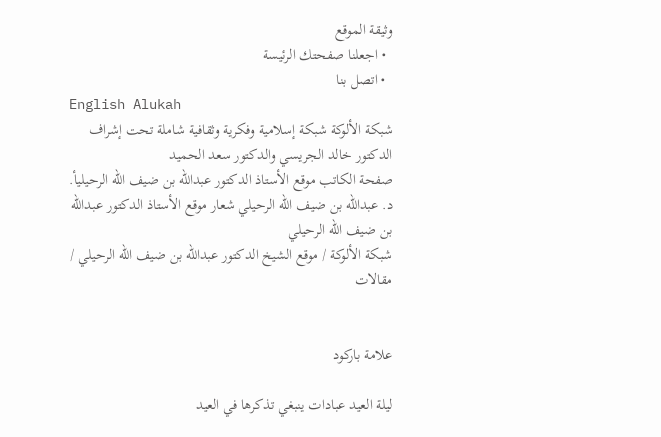وثيقة الموقع
  • اجعلنا صفحتك الرئيسة
  • اتصل بنا
English Alukah
شبكة الألوكة شبكة إسلامية وفكرية وثقافية شاملة تحت إشراف الدكتور خالد الجريسي والدكتور سعد الحميد
صفحة الكاتب موقع الأستاذ الدكتور عبدالله بن ضيف الله الرحيليأ. د. عبدالله بن ضيف الله الرحيلي شعار موقع الأستاذ الدكتور عبدالله بن ضيف الله الرحيلي
شبكة الألوكة / موقع الشيخ الدكتور عبدالله بن ضيف الله الرحيلي / مقالات


علامة باركود

ليلة العيد عبادات ينبغي تذكرها في العيد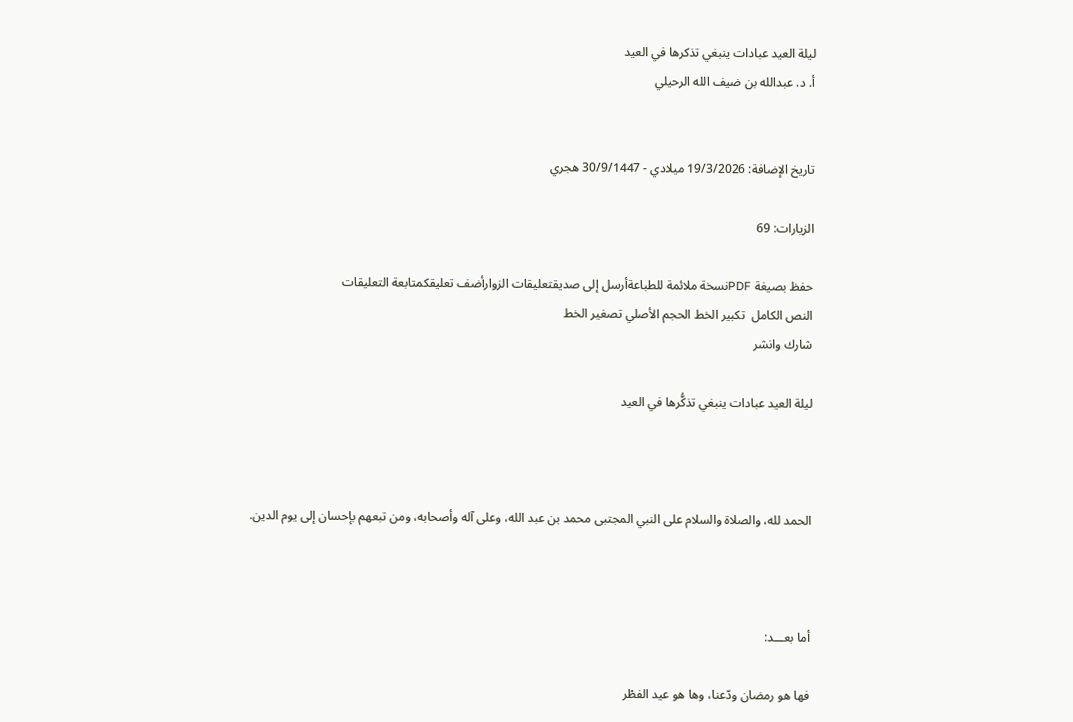ليلة العيد عبادات ينبغي تذكرها في العيد
أ. د. عبدالله بن ضيف الله الرحيلي


تاريخ الإضافة: 19/3/2026 ميلادي - 30/9/1447 هجري

الزيارات: 69

حفظ بصيغة PDFنسخة ملائمة للطباعةأرسل إلى صديقتعليقات الزوارأضف تعليقكمتابعة التعليقات
النص الكامل  تكبير الخط الحجم الأصلي تصغير الخط
شارك وانشر

ليلة العيد عبادات ينبغي تذكُّرها في العيد



الحمد لله، والصلاة والسلام على النبي المجتبى محمد بن عبد الله، وعلى آله وأصحابه، ومن تبعهم بإحسان إلى يوم الدين.



أما بعـــد:

فها هو رمضان ودّعنا، وها هو عيد الفطْر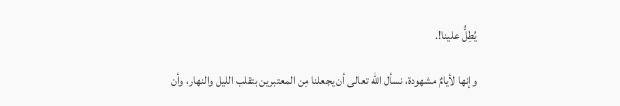يُطِلُّ علينا!.

وإنها لأيامٌ مشهودة، نسأل الله تعالى أن يجعلنا مِن المعتبرين بتقلب الليل والنهار، وأن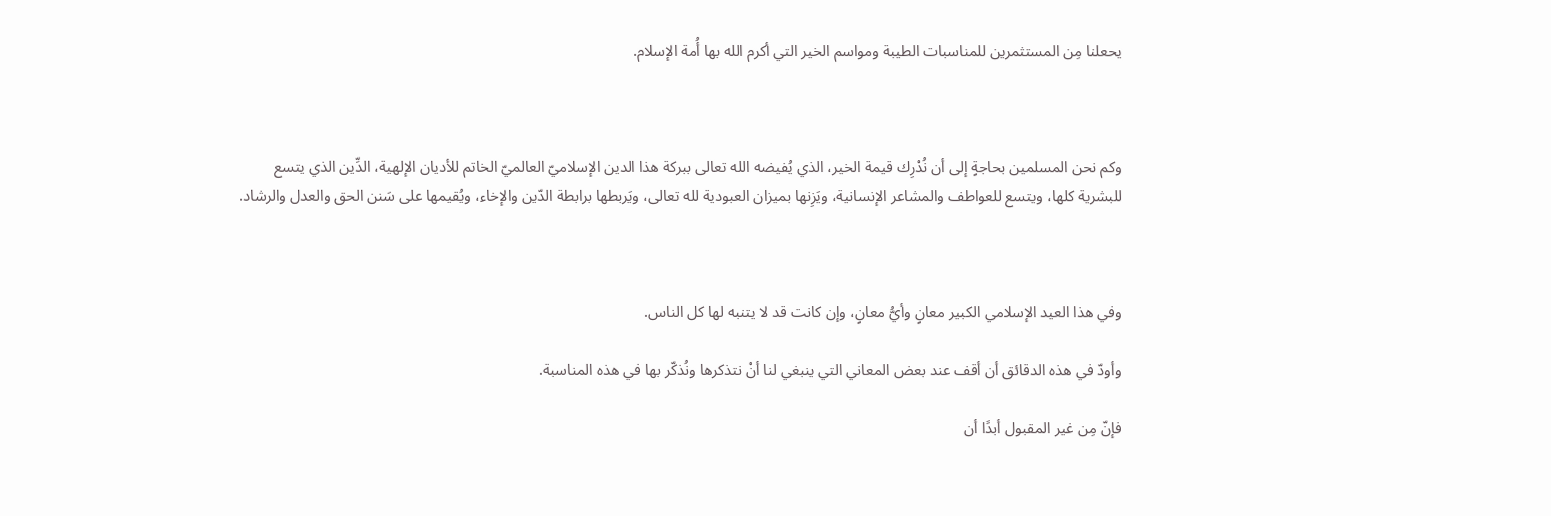يحعلنا مِن المستثمرين للمناسبات الطيبة ومواسم الخير التي أكرم الله بها أُمة الإسلام.



وكم نحن المسلمين بحاجةٍ إلى أن نُدْرِك قيمة الخير، الذي يُفيضه الله تعالى ببركة هذا الدين الإسلاميّ العالميّ الخاتم للأديان الإلهية، الدِّين الذي يتسع للبشرية كلها، ويتسع للعواطف والمشاعر الإنسانية، ويَزِنها بميزان العبودية لله تعالى، ويَربطها برابطة الدّين والإخاء، ويُقيمها على سَنن الحق والعدل والرشاد.



وفي هذا العيد الإسلامي الكبير معانٍ وأيُّ معانٍ، وإن كانت قد لا يتنبه لها كل الناس.

وأودّ في هذه الدقائق أن أقف عند بعض المعاني التي ينبغي لنا أنْ نتذكرها ونُذكّر بها في هذه المناسبة.

فإنّ مِن غير المقبول أبدًا أن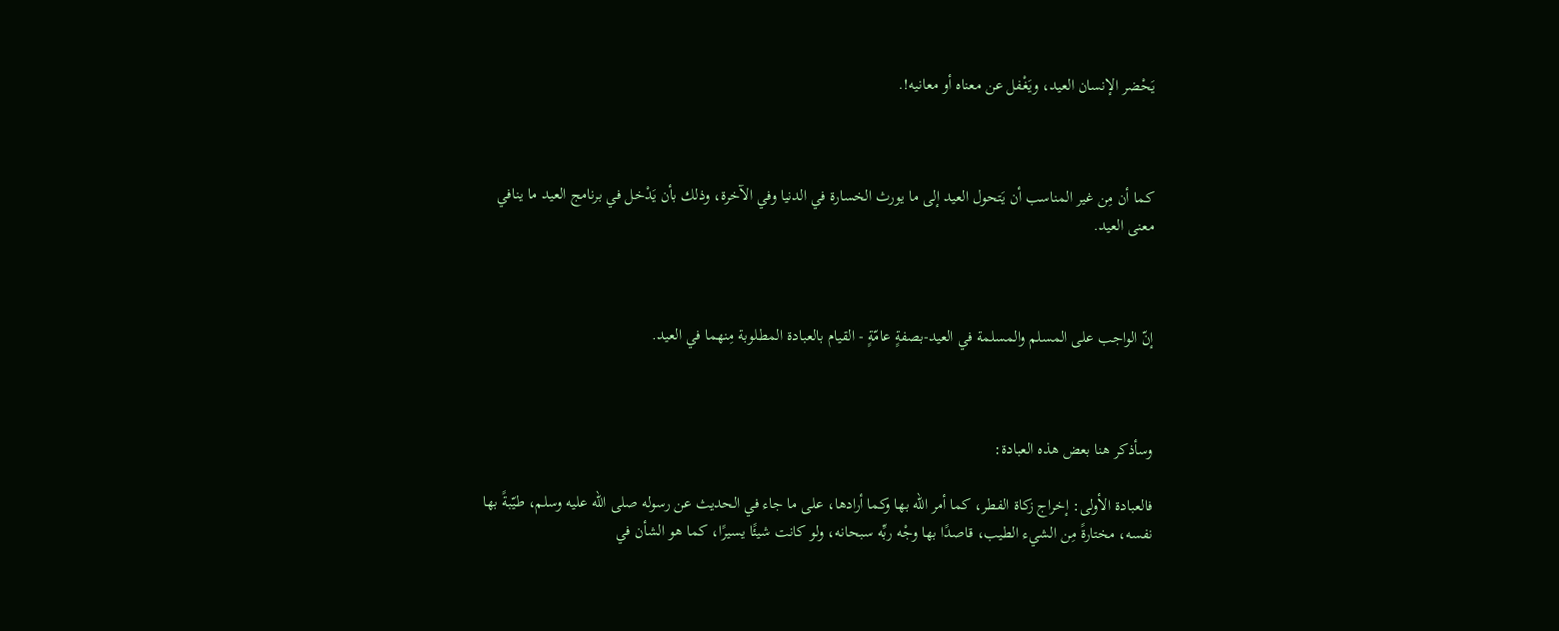يَحْضر الإنسان العيد، ويَغْفل عن معناه أو معانيه!.



كما أن مِن غير المناسب أن يَتحول العيد إلى ما يورث الخسارة في الدنيا وفي الآخرة، وذلك بأن يَدْخل في برنامج العيد ما ينافي معنى العيد.



إنّ الواجب على المسلم والمسلمة في العيد-بصفةٍ عامّةٍ - القيام بالعبادة المطلوبة مِنهما في العيد.



وسأذكر هنا بعض هذه العبادة:

فالعبادة الأولى: إخراج زكاة الفطر، كما أمر الله بها وكما أرادها، على ما جاء في الحديث عن رسوله صلى الله عليه وسلم، طيّبةً بها نفسه، مختارةً مِن الشيء الطيب، قاصدًا بها وجْه ربِّه سبحانه، ولو كانت شيئًا يسيرًا، كما هو الشأن في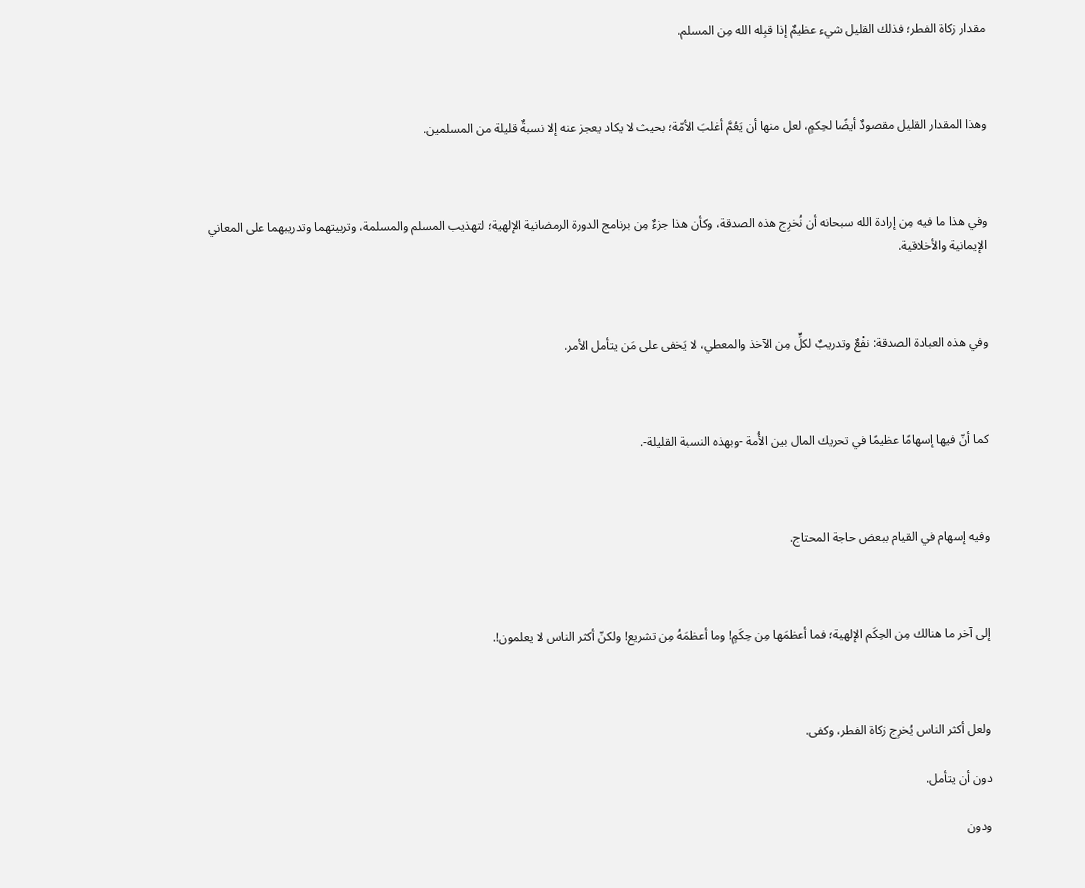مقدار زكاة الفطر؛ فذلك القليل شيء عظيمٌ إذا قبِله الله مِن المسلم.



وهذا المقدار القليل مقصودٌ أيضًا لحِكمٍ، لعل منها أن يَعُمَّ أغلبَ الأمّة؛ بحيث لا يكاد يعجز عنه إلا نسبةٌ قليلة من المسلمين.



وفي هذا ما فيه مِن إرادة الله سبحانه أن نُخرِج هذه الصدقة، وكأن هذا جزءٌ مِن برنامج الدورة الرمضانية الإلهية؛ لتهذيب المسلم والمسلمة، وتربيتهما وتدريبهما على المعاني الإيمانية والأخلاقية.



وفي هذه العبادة الصدقة: نفْعٌ وتدريبٌ لكلٍّ مِن الآخذ والمعطي، لا يَخفى على مَن يتأمل الأمر.



كما أنّ فيها إسهامًا عظيمًا في تحريك المال بين الأُمة -وبهذه النسبة القليلة-.



وفيه إسهام في القيام ببعض حاجة المحتاج.



إلى آخر ما هنالك مِن الحِكَم الإلهية؛ فما أعظمَها مِن حِكَمٍ! وما أعظمَهُ مِن تشريع! ولكنّ أكثر الناس لا يعلمون!.



ولعل أكثر الناس يُخرِج زكاة الفطر، وكفى.

دون أن يتأمل.

ودون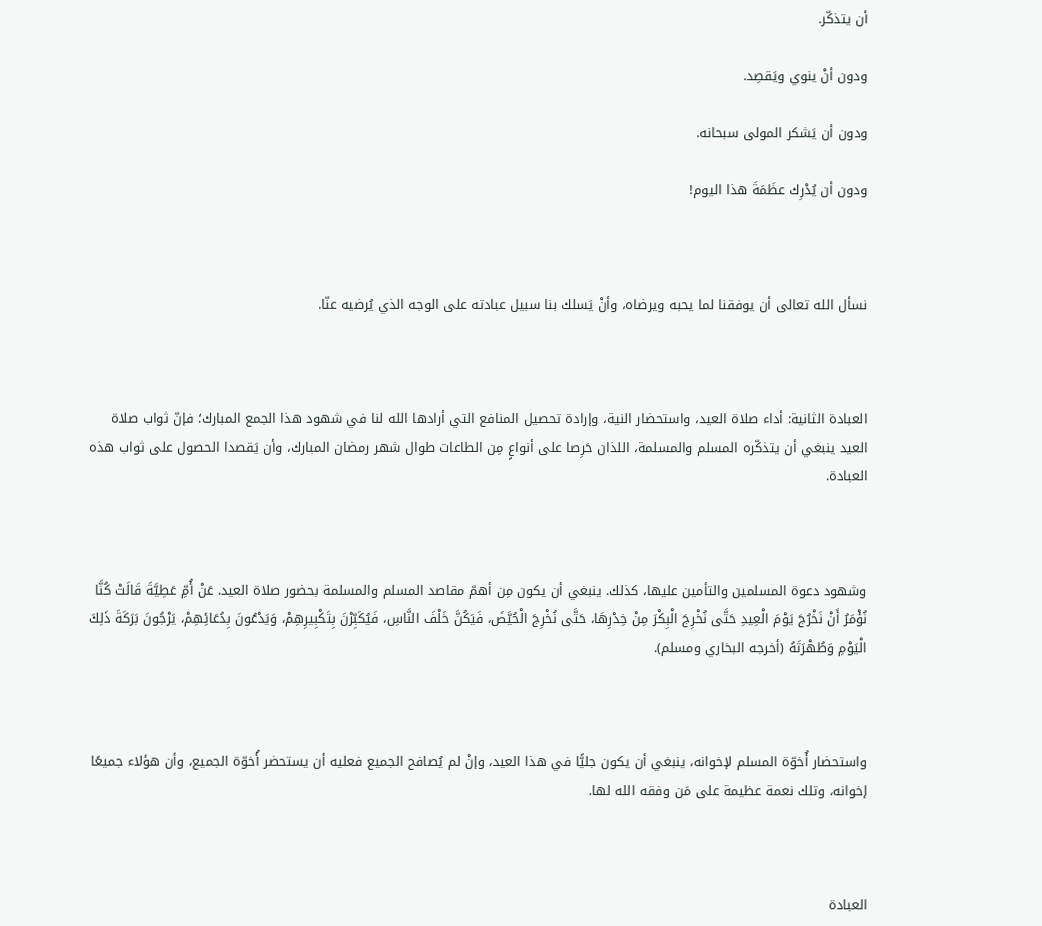أن يتذكّر.

ودون أنْ ينوي ويَقصِد.

ودون أن يَشكر المولى سبحانه.

ودون أن يُدْرِك عظَمَةَ هذا اليوم!



نسأل الله تعالى أن يوفقنا لما يحبه ويرضاه، وأنْ يَسلك بنا سبيل عبادته على الوجه الذي يُرضيه عنّا.



العبادة الثانية: أداء صلاة العيد، واستحضار النية، وإرادة تحصيل المنافع التي أرادها الله لنا في شهود هذا الجمع المبارك؛ فإنّ ثواب صلاة العيد ينبغي أن يتذكّره المسلم والمسلمة، اللذان حَرِصا على أنواعٍ مِن الطاعات طوال شهر رمضان المبارك، وأن يَقصدا الحصول على ثواب هذه العبادة.



وشهود دعوة المسلمين والتأمين عليها، كذلك. ينبغي أن يكون مِن أهمّ مقاصد المسلم والمسلمة بحضور صلاة العيد. عَنْ أُمِّ عَطِيَّةَ قَالَتْ كُنَّا نُؤْمَرُ أَنْ نَخْرُجَ يَوْمَ الْعِيدِ حَتَّى نُخْرِجَ الْبِكْرَ مِنْ خِدْرِهَا، حَتَّى نُخْرِجَ الْحُيَّضَ، فَيَكُنَّ خَلْفَ النَّاسِ، فَيُكَبِّرْنَ بِتَكْبِيرِهِمْ، وَيَدْعُونَ بِدُعَائِهِمْ، يَرْجُونَ بَرَكَةَ ذَلِكَ الْيَوْمِ وَطُهْرَتَهُ (أخرجه البخاري ومسلم).



واستحضار أُخوّة المسلم لإخوانه، ينبغي أن يكون جليًّا في هذا العيد، وإنْ لم يُصافح الجميع فعليه أن يستحضر أُخوّة الجميع، وأن هؤلاء جميعًا إخوانه، وتلك نعمة عظيمة على مَن وفقه الله لها.



العبادة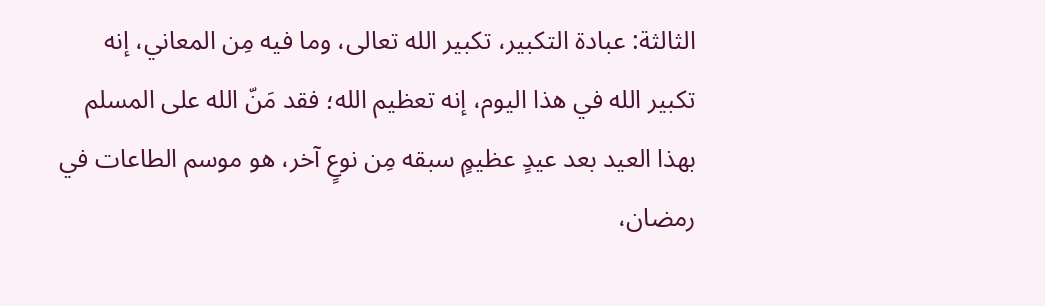الثالثة: عبادة التكبير، تكبير الله تعالى، وما فيه مِن المعاني، إنه تكبير الله في هذا اليوم، إنه تعظيم الله؛ فقد مَنّ الله على المسلم بهذا العيد بعد عيدٍ عظيمٍ سبقه مِن نوعٍ آخر، هو موسم الطاعات في رمضان،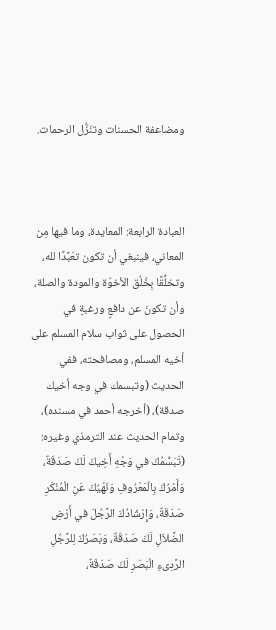ومضاعفة الحسنات وتنَزُّل الرحمات.



العبادة الرابعة: المعايدة، وما فيها مِن المعاني، فينبغي أن تكون تعَبَّدًا لله، وتخلُّقًا بِخُلُق الأخوّة والمودة والصلة، وأن تكونَ عن دافعٍ ورغبةٍ في الحصول على ثواب سلام المسلم على أخيه المسلم، ومصافحته، ففي الحديث (وتبسمك في وجه أخيك صدقة)، (أخرجه أحمد في مسنده)، وتمام الحديث عند الترمذي وغيره: (تَبَسُّمُكَ في وَجْهِ أَخِيكَ لَكَ صَدَقَةٌ، وَأَمْرُكَ بِالْمَعْرُوفِ وَنَهْيُكَ عَنِ الْمُنْكَرِ صَدَقَةٌ، وَإِرْشَادُكَ الرَّجُلَ في أَرْضِ الضَّلاَلِ لَكَ صَدَقَةٌ، وَبَصَرُكَ لِلرَّجُلِ الرَّدِىءِ الْبَصَرِ لَكَ صَدَقَةٌ،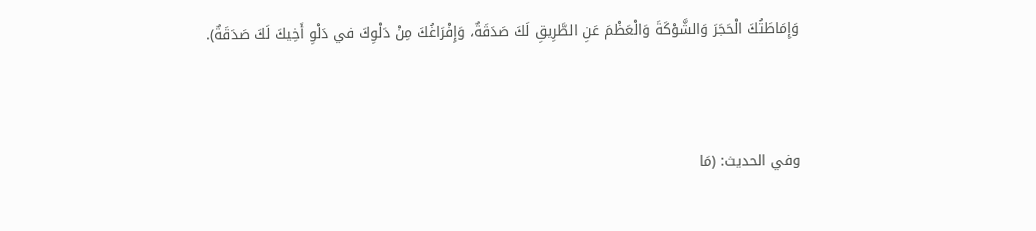وَإِمَاطَتُكَ الْحَجَرَ وَالشَّوْكَةَ وَالْعَظْمَ عَنِ الطَّرِيقِ لَكَ صَدَقَةٌ، وَإِفْرَاغُكَ مِنْ دَلْوِكَ في دَلْوِ أَخِيكَ لَكَ صَدَقَةٌ).



وفي الحديث: (مَا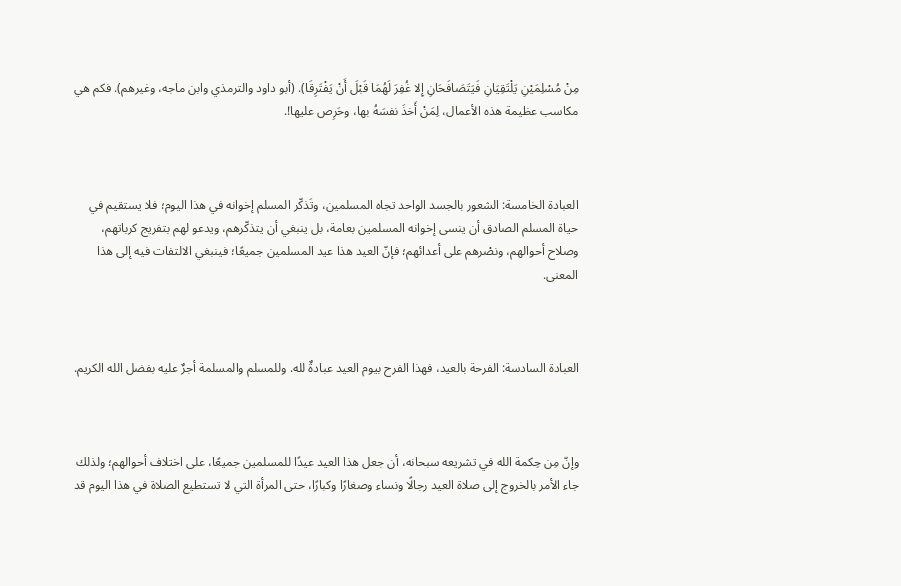مِنْ مُسْلِمَيْنِ يَلْتَقِيَانِ فَيَتَصَافَحَانِ إِلا غُفِرَ لَهُمَا قَبْلَ أَنْ يَفْتَرِقَا). (أبو داود والترمذي وابن ماجه، وغيرهم). فكم هي مكاسب عظيمة هذه الأعمال، لِمَنْ أَخذَ نفسَهُ بها، وحَرِص عليها!.



العبادة الخامسة: الشعور بالجسد الواحد تجاه المسلمين، وتَذكّر المسلم إخوانه في هذا اليوم؛ فلا يستقيم في حياة المسلم الصادق أن ينسى إخوانه المسلمين بعامة، بل ينبغي أن يتذكّرهم، ويدعو لهم بتفريج كرباتهم، وصلاح أحوالهم، ونصْرهم على أعدائهم؛ فإنّ العيد هذا عيد المسلمين جميعًا؛ فينبغي الالتفات فيه إلى هذا المعنى.



العبادة السادسة: الفرحة بالعيد، فهذا الفرح بيوم العيد عبادةٌ لله. وللمسلم والمسلمة أجرٌ عليه بفضل الله الكريم.



وإنّ مِن حِكمة الله في تشريعه سبحانه، أن جعل هذا العيد عيدًا للمسلمين جميعًا، على اختلاف أحوالهم؛ ولذلك جاء الأمر بالخروج إلى صلاة العيد رجالًا ونساء وصغارًا وكبارًا، حتى المرأة التي لا تستطيع الصلاة في هذا اليوم قد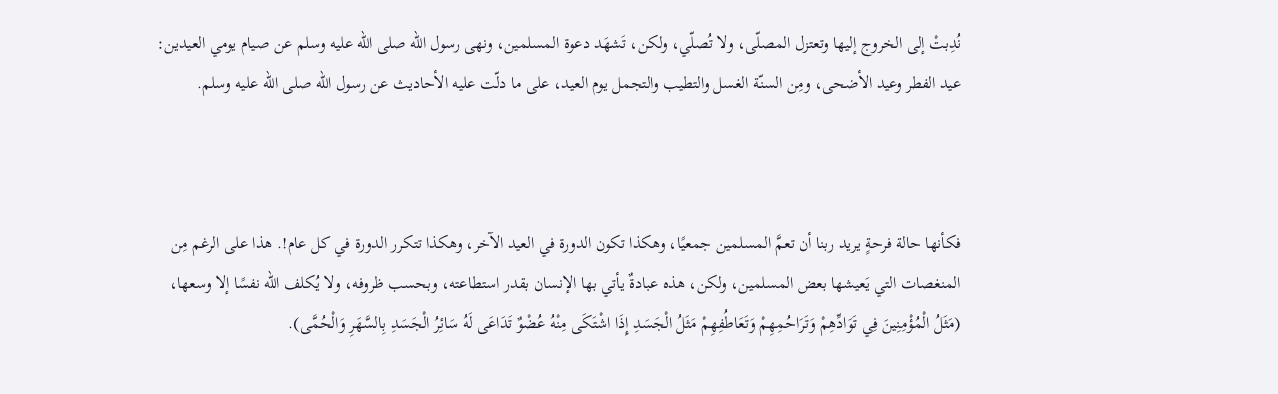نُدِبتْ إلى الخروج إليها وتعتزل المصلّى، ولا تُصلّي، ولكن، تَشهَد دعوة المسلمين، ونهى رسول الله صلى الله عليه وسلم عن صيام يومي العيدين: عيد الفطر وعيد الأضحى، ومِن السنّة الغسل والتطيب والتجمل يوم العيد، على ما دلّت عليه الأحاديث عن رسول الله صلى الله عليه وسلم.



فكأنها حالة فرحةٍ يريد ربنا أن تعمَّ المسلمين جمعيًا، وهكذا تكون الدورة في العيد الآخر، وهكذا تتكرر الدورة في كل عام!. هذا على الرغم مِن المنغصات التي يَعيشها بعض المسلمين، ولكن، هذه عبادةٌ يأتي بها الإنسان بقدر استطاعته، وبحسب ظروفه، ولا يُكلف الله نفسًا إلا وسعها، (مَثَلُ الْمُؤْمِنِينَ فِي تَوَادِّهِمْ وَتَرَاحُمِهِمْ وَتَعَاطُفِهِمْ مَثَلُ الْجَسَدِ إِذَا اشْتَكَى مِنْهُ عُضْوٌ تَدَاعَى لَهُ سَائِرُ الْجَسَدِ بِالسَّهَرِ وَالْحُمَّى).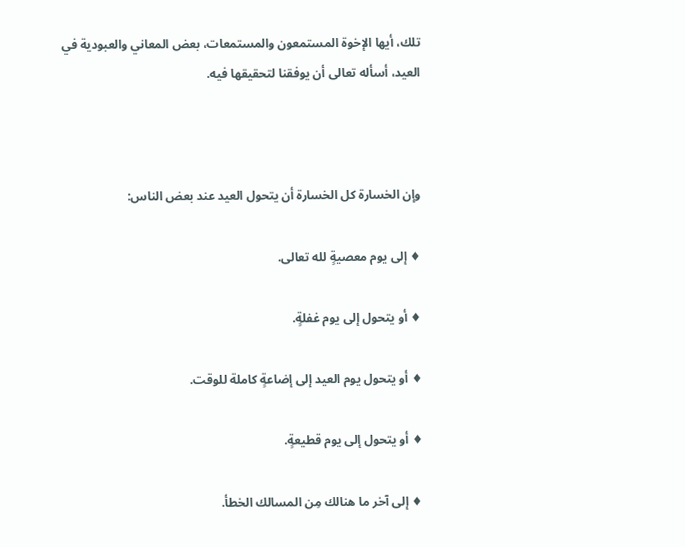تلك، أيها الإخوة المستمعون والمستمعات، بعض المعاني والعبودية في العيد، أسأله تعالى أن يوفقنا لتحقيقها فيه.



وإن الخسارة كل الخسارة أن يتحول العيد عند بعض الناس:

♦ إلى يوم معصيةٍ لله تعالى.

♦ أو يتحول إلى يوم غفلةٍ.

♦ أو يتحول يوم العيد إلى إضاعةٍ كاملة للوقت.

♦ أو يتحول إلى يوم قطيعةٍ.

♦ إلى آخر ما هنالك مِن المسالك الخطأ.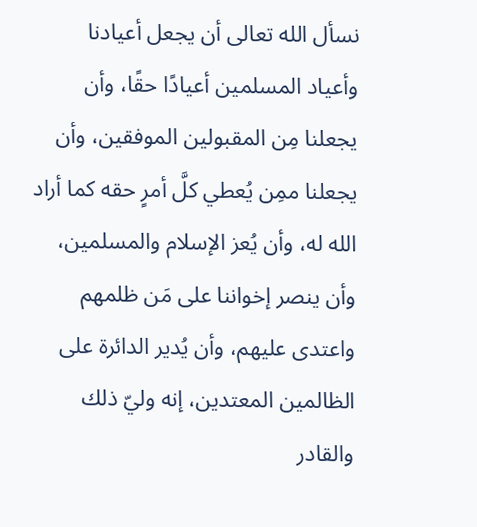نسأل الله تعالى أن يجعل أعيادنا وأعياد المسلمين أعيادًا حقًا، وأن يجعلنا مِن المقبولين الموفقين، وأن يجعلنا ممِن يُعطي كلَّ أمرٍ حقه كما أراد الله له، وأن يُعز الإسلام والمسلمين، وأن ينصر إخواننا على مَن ظلمهم واعتدى عليهم، وأن يُدير الدائرة على الظالمين المعتدين، إنه وليّ ذلك والقادر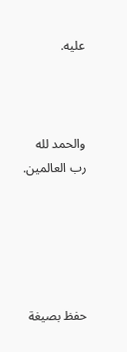عليه.



والحمد لله رب العالمين.





حفظ بصيغة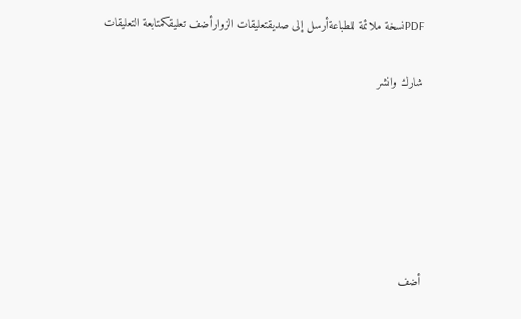PDFنسخة ملائمة للطباعةأرسل إلى صديقتعليقات الزوارأضف تعليقكمتابعة التعليقات

شارك وانشر






أضف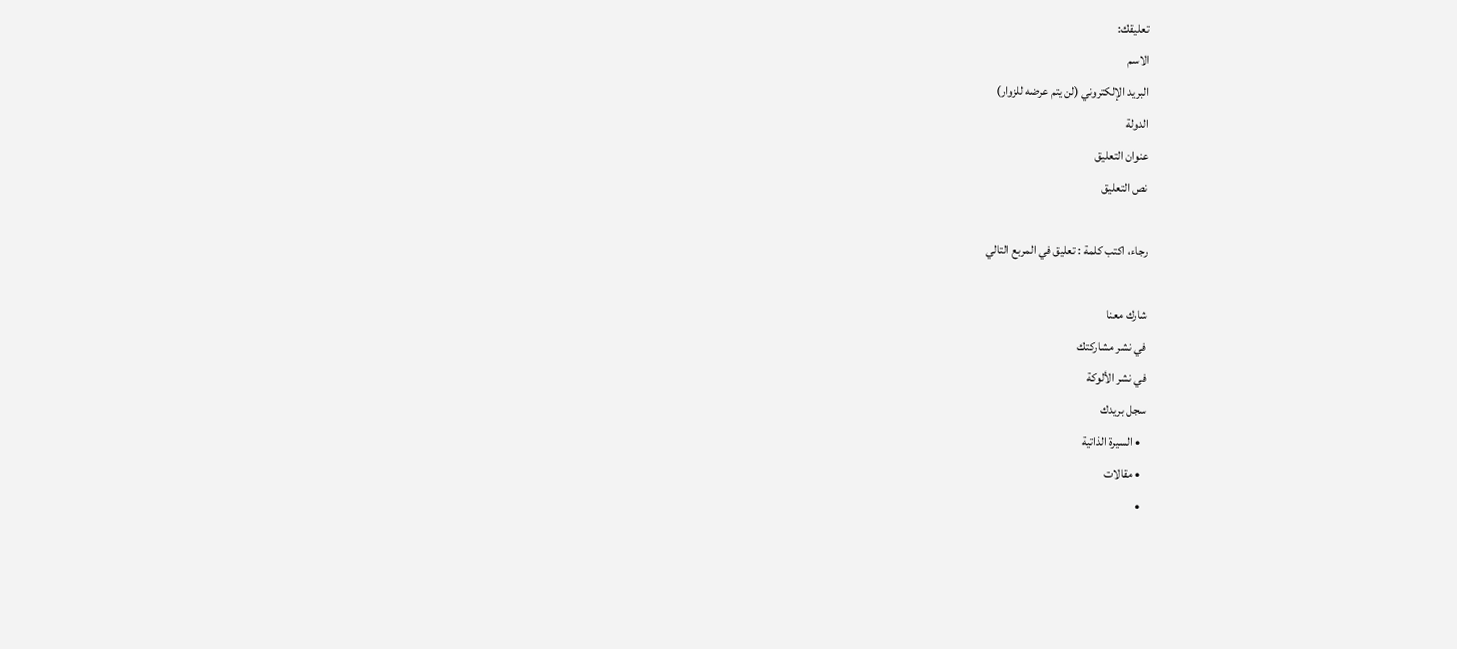تعليقك:
الاسم
البريد الإلكتروني (لن يتم عرضه للزوار)
الدولة
عنوان التعليق
نص التعليق

رجاء، اكتب كلمة : تعليق في المربع التالي

شارك معنا
في نشر مشاركتك
في نشر الألوكة
سجل بريدك
  • السيرة الذاتية
  • مقالات
  •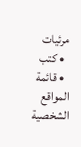مرئيات
  • كتب
  • قائمة المواقع الشخصية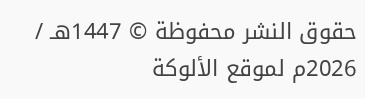حقوق النشر محفوظة © 1447هـ / 2026م لموقع الألوكة